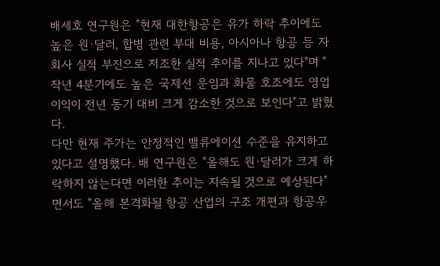배세호 연구원은 "현재 대한항공은 유가 하락 추이에도 높은 원·달러, 합병 관련 부대 비용, 아시아나 항공 등 자회사 실적 부진으로 저조한 실적 추이를 지나고 있다"며 "작년 4분기에도 높은 국제선 운임과 화물 호조에도 영업이익이 전년 동기 대비 크게 감소한 것으로 보인다"고 밝혔다.
다만 현재 주가는 안정적인 밸류에이션 수준을 유지하고 있다고 설명했다. 배 연구원은 "올해도 원·달러가 크게 하락하지 않는다면 이러한 추이는 지속될 것으로 예상된다"면서도 "올해 본격화될 항공 산업의 구조 개편과 항공우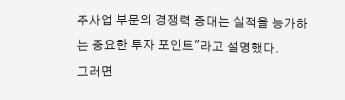주사업 부문의 경쟁력 증대는 실적을 능가하는 중요한 투자 포인트"라고 설명했다.
그러면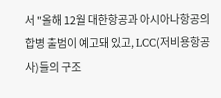서 "올해 12월 대한항공과 아시아나항공의 합병 출범이 예고돼 있고, LCC(저비용항공사)들의 구조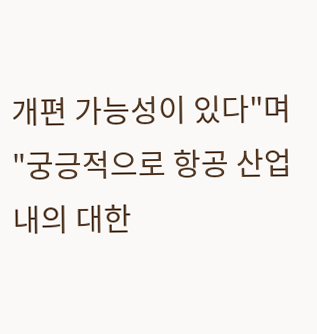개편 가능성이 있다"며 "궁긍적으로 항공 산업내의 대한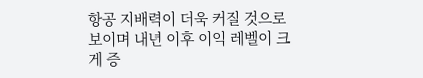항공 지배력이 더욱 커질 것으로 보이며 내년 이후 이익 레벨이 크게 증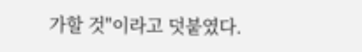가할 것"이라고 덧붙였다.